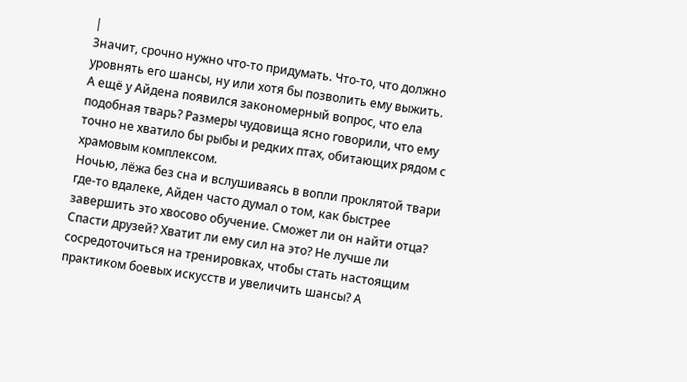|
Значит, срочно нужно что-то придумать. Что-то, что должно уровнять его шансы, ну или хотя бы позволить ему выжить.
А ещё у Айдена появился закономерный вопрос, что ела подобная тварь? Размеры чудовища ясно говорили, что ему точно не хватило бы рыбы и редких птах, обитающих рядом с храмовым комплексом.
Ночью, лёжа без сна и вслушиваясь в вопли проклятой твари где-то вдалеке, Айден часто думал о том, как быстрее завершить это хвосово обучение. Сможет ли он найти отца? Спасти друзей? Хватит ли ему сил на это? Не лучше ли сосредоточиться на тренировках, чтобы стать настоящим практиком боевых искусств и увеличить шансы? А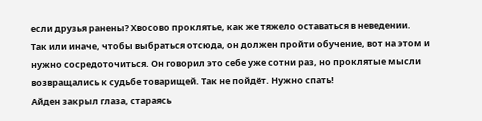если друзья ранены? Хвосово проклятье, как же тяжело оставаться в неведении.
Так или иначе, чтобы выбраться отсюда, он должен пройти обучение, вот на этом и нужно сосредоточиться. Он говорил это себе уже сотни раз, но проклятые мысли возвращались к судьбе товарищей. Так не пойдёт. Нужно спать!
Айден закрыл глаза, стараясь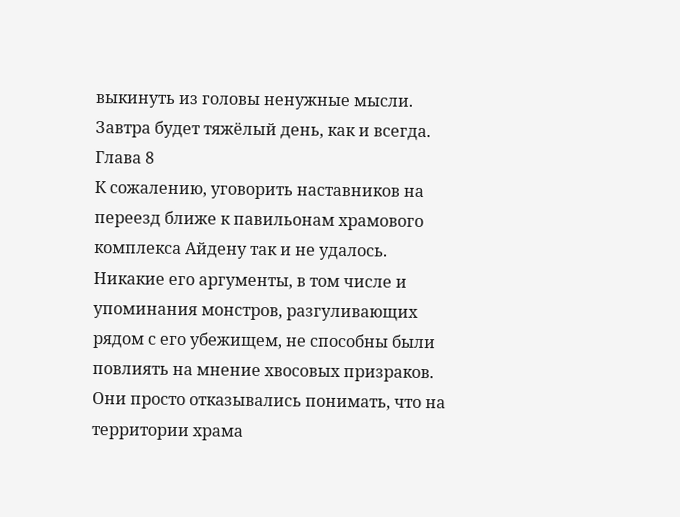выкинуть из головы ненужные мысли. Завтра будет тяжёлый день, как и всегда.
Глава 8
К сожалению, уговорить наставников на переезд ближе к павильонам храмового комплекса Айдену так и не удалось. Никакие его аргументы, в том числе и упоминания монстров, разгуливающих рядом с его убежищем, не способны были повлиять на мнение хвосовых призраков. Они просто отказывались понимать, что на территории храма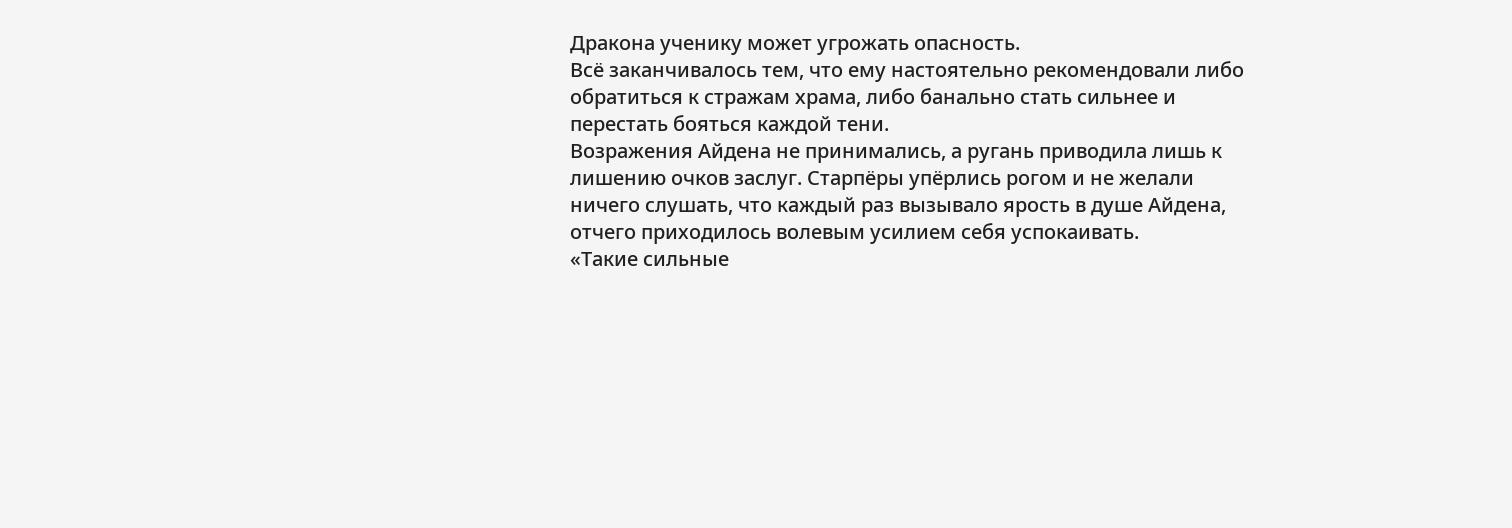Дракона ученику может угрожать опасность.
Всё заканчивалось тем, что ему настоятельно рекомендовали либо обратиться к стражам храма, либо банально стать сильнее и перестать бояться каждой тени.
Возражения Айдена не принимались, а ругань приводила лишь к лишению очков заслуг. Старпёры упёрлись рогом и не желали ничего слушать, что каждый раз вызывало ярость в душе Айдена, отчего приходилось волевым усилием себя успокаивать.
«Такие сильные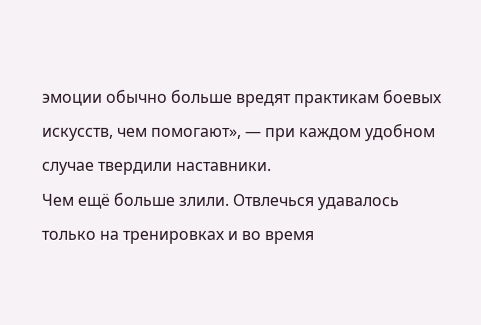эмоции обычно больше вредят практикам боевых искусств, чем помогают», — при каждом удобном случае твердили наставники.
Чем ещё больше злили. Отвлечься удавалось только на тренировках и во время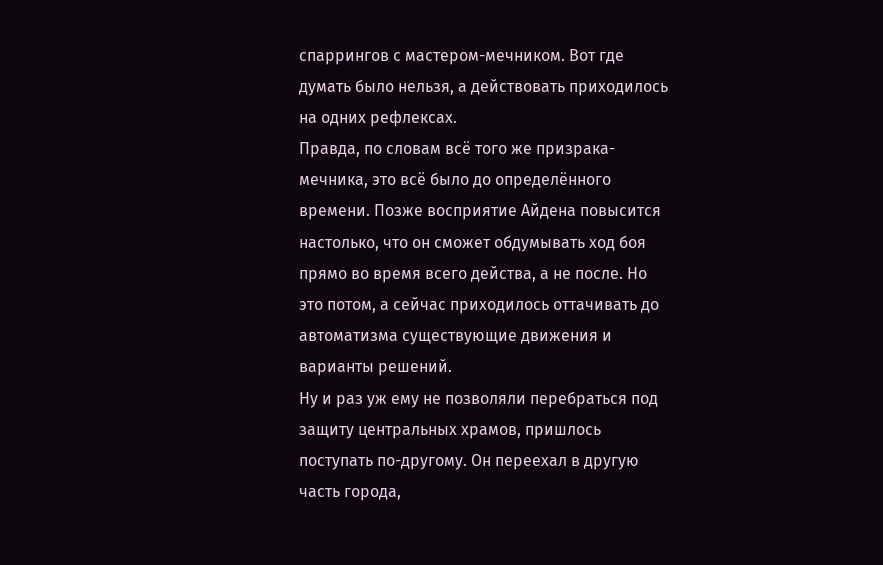спаррингов с мастером-мечником. Вот где думать было нельзя, а действовать приходилось на одних рефлексах.
Правда, по словам всё того же призрака-мечника, это всё было до определённого времени. Позже восприятие Айдена повысится настолько, что он сможет обдумывать ход боя прямо во время всего действа, а не после. Но это потом, а сейчас приходилось оттачивать до автоматизма существующие движения и варианты решений.
Ну и раз уж ему не позволяли перебраться под защиту центральных храмов, пришлось поступать по-другому. Он переехал в другую часть города,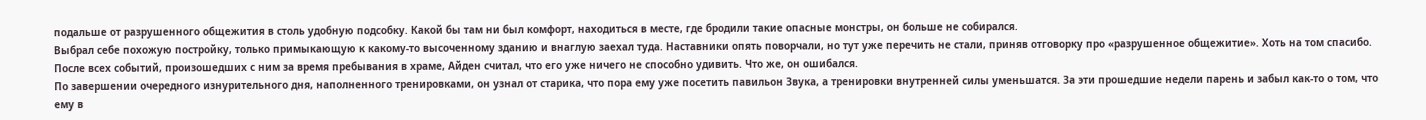подальше от разрушенного общежития в столь удобную подсобку. Какой бы там ни был комфорт, находиться в месте, где бродили такие опасные монстры, он больше не собирался.
Выбрал себе похожую постройку, только примыкающую к какому-то высоченному зданию и внаглую заехал туда. Наставники опять поворчали, но тут уже перечить не стали, приняв отговорку про «разрушенное общежитие». Хоть на том спасибо.
После всех событий, произошедших с ним за время пребывания в храме, Айден считал, что его уже ничего не способно удивить. Что же, он ошибался.
По завершении очередного изнурительного дня, наполненного тренировками, он узнал от старика, что пора ему уже посетить павильон Звука, а тренировки внутренней силы уменьшатся. За эти прошедшие недели парень и забыл как-то о том, что ему в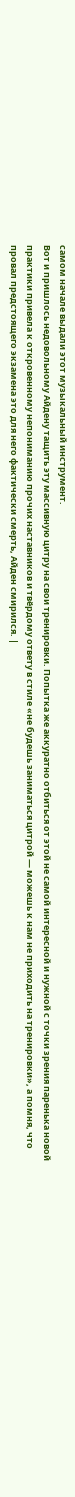самом начале выдали этот музыкальный инструмент.
Вот и пришлось недовольному Айдену тащить эту массивную цитру на свои тренировки. Попытка же аккуратно отбиться от этой не самой интересной и нужной с точки зрения паренька новой практики привела к откровенному непониманию прочих наставников и твёрдому ответу в стиле «не будешь заниматься цитрой — можешь к нам не приходить на тренировки», а помня, что провал предстоящего экзамена это для него фактически смерть, Айден смирился. |